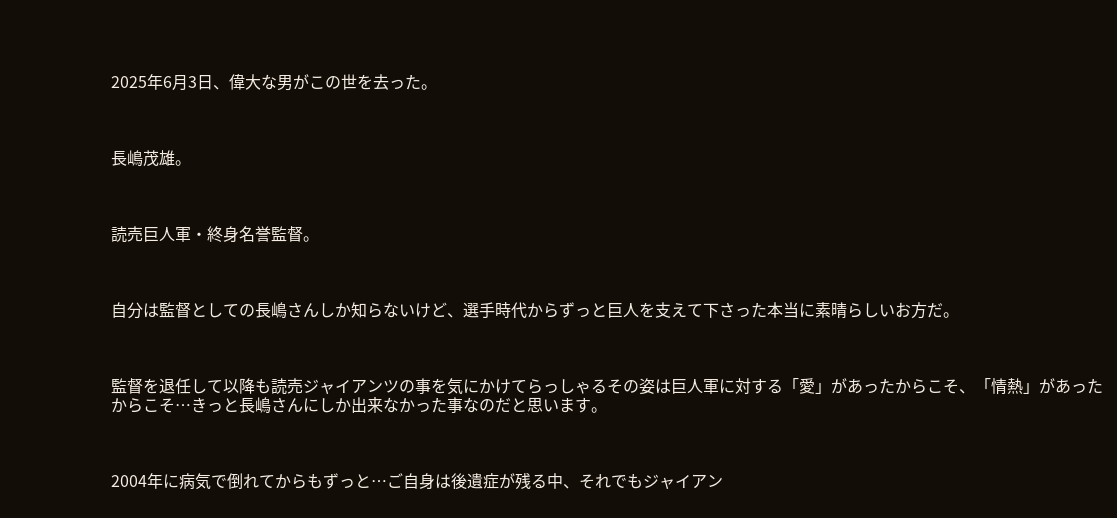2025年6月3日、偉大な男がこの世を去った。



長嶋茂雄。



読売巨人軍・終身名誉監督。



自分は監督としての長嶋さんしか知らないけど、選手時代からずっと巨人を支えて下さった本当に素晴らしいお方だ。



監督を退任して以降も読売ジャイアンツの事を気にかけてらっしゃるその姿は巨人軍に対する「愛」があったからこそ、「情熱」があったからこそ…きっと長嶋さんにしか出来なかった事なのだと思います。



2004年に病気で倒れてからもずっと…ご自身は後遺症が残る中、それでもジャイアン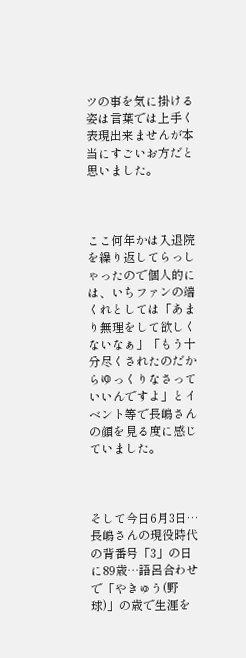ツの事を気に掛ける姿は言葉では上手く表現出来ませんが本当にすごいお方だと思いました。



ここ何年かは入退院を繰り返してらっしゃったので個人的には、いちファンの端くれとしては「あまり無理をして欲しくないなぁ」「もう十分尽くされたのだからゆっくりなさっていいんですよ」とイベント等で長嶋さんの顔を見る度に感じていました。



そして今日6月3日…長嶋さんの現役時代の背番号「3」の日に89歳…語呂合わせで「やきゅう(野球)」の歳で生涯を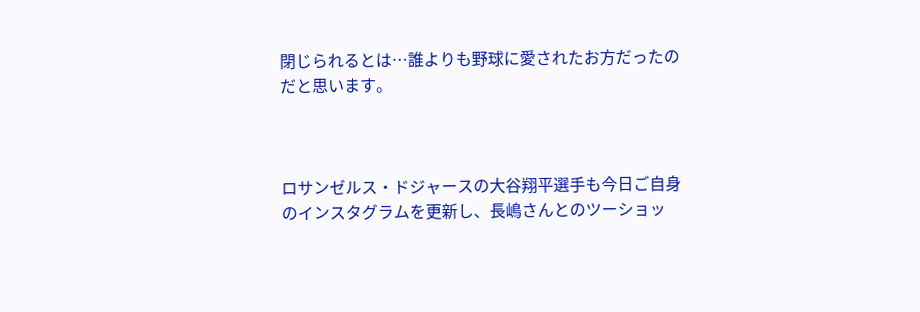閉じられるとは…誰よりも野球に愛されたお方だったのだと思います。



ロサンゼルス・ドジャースの大谷翔平選手も今日ご自身のインスタグラムを更新し、長嶋さんとのツーショッ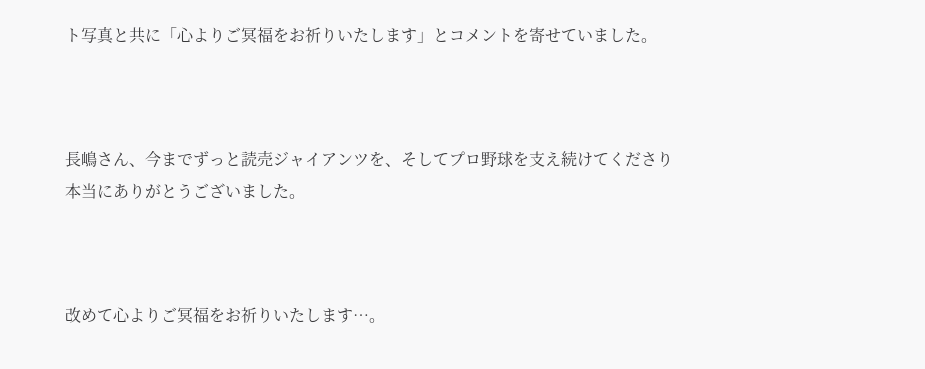ト写真と共に「心よりご冥福をお祈りいたします」とコメントを寄せていました。



長嶋さん、今までずっと読売ジャイアンツを、そしてプロ野球を支え続けてくださり本当にありがとうございました。



改めて心よりご冥福をお祈りいたします…。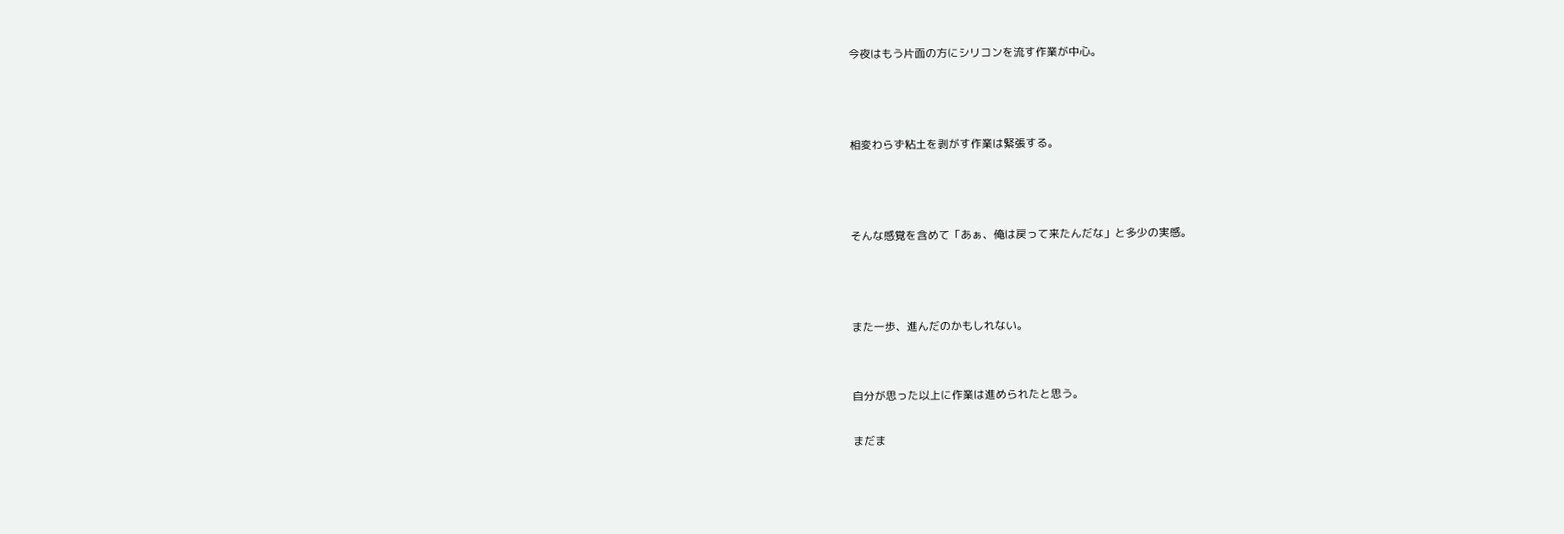今夜はもう片面の方にシリコンを流す作業が中心。



相変わらず粘土を剥がす作業は緊張する。



そんな感覚を含めて「あぁ、俺は戻って来たんだな」と多少の実感。



また一歩、進んだのかもしれない。


自分が思った以上に作業は進められたと思う。

まだま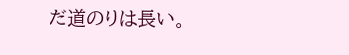だ道のりは長い。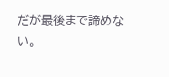だが最後まで諦めない。